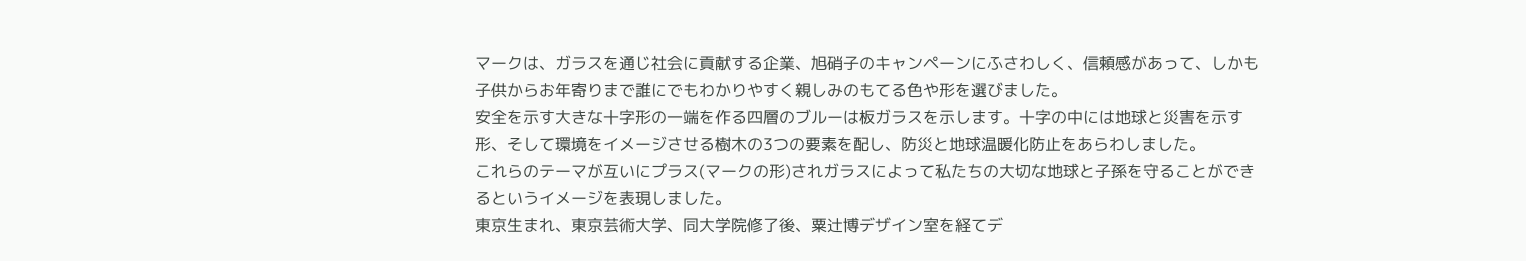マークは、ガラスを通じ社会に貢献する企業、旭硝子のキャンペーンにふさわしく、信頼感があって、しかも子供からお年寄りまで誰にでもわかりやすく親しみのもてる色や形を選びました。
安全を示す大きな十字形の一端を作る四層のブルーは板ガラスを示します。十字の中には地球と災害を示す形、そして環境をイメージさせる樹木の3つの要素を配し、防災と地球温暖化防止をあらわしました。
これらのテーマが互いにプラス(マークの形)されガラスによって私たちの大切な地球と子孫を守ることができるというイメージを表現しました。
東京生まれ、東京芸術大学、同大学院修了後、粟辻博デザイン室を経てデ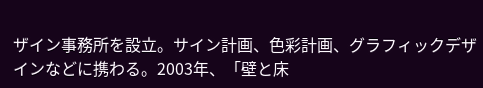ザイン事務所を設立。サイン計画、色彩計画、グラフィックデザインなどに携わる。2003年、「壁と床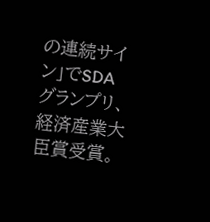の連続サイン」でSDAグランプリ、経済産業大臣賞受賞。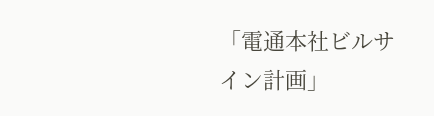「電通本社ビルサイン計画」